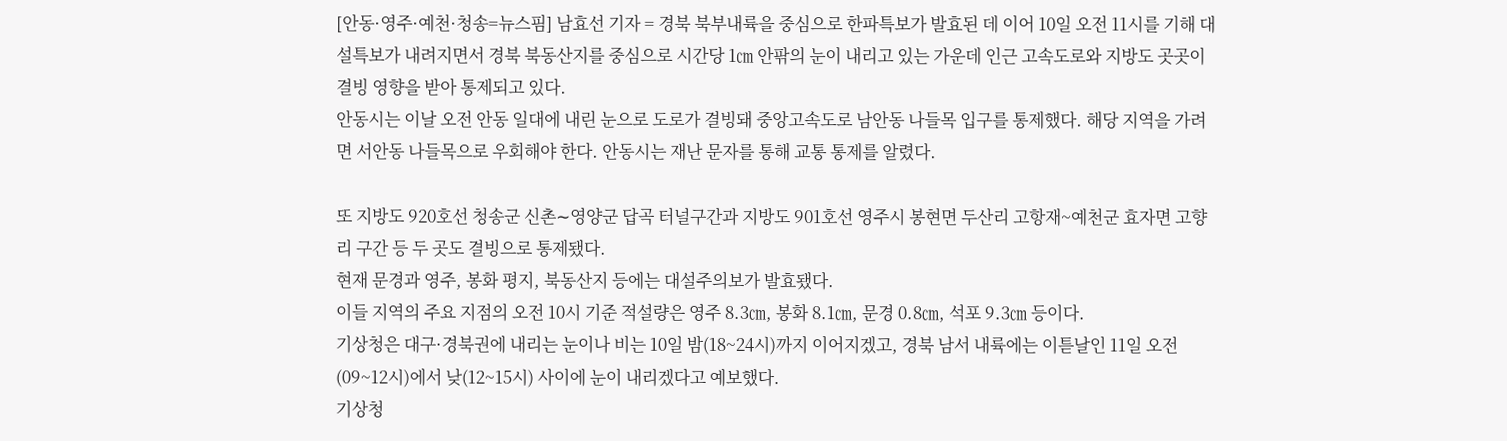[안동·영주·예천·청송=뉴스핌] 남효선 기자 = 경북 북부내륙을 중심으로 한파특보가 발효된 데 이어 10일 오전 11시를 기해 대설특보가 내려지면서 경북 북동산지를 중심으로 시간당 1㎝ 안팎의 눈이 내리고 있는 가운데 인근 고속도로와 지방도 곳곳이 결빙 영향을 받아 통제되고 있다.
안동시는 이날 오전 안동 일대에 내린 눈으로 도로가 결빙돼 중앙고속도로 남안동 나들목 입구를 통제했다. 해당 지역을 가려면 서안동 나들목으로 우회해야 한다. 안동시는 재난 문자를 통해 교통 통제를 알렸다.

또 지방도 920호선 청송군 신촌∼영양군 답곡 터널구간과 지방도 901호선 영주시 봉현면 두산리 고항재~예천군 효자면 고향리 구간 등 두 곳도 결빙으로 통제됐다.
현재 문경과 영주, 봉화 평지, 북동산지 등에는 대설주의보가 발효됐다.
이들 지역의 주요 지점의 오전 10시 기준 적설량은 영주 8.3㎝, 봉화 8.1㎝, 문경 0.8㎝, 석포 9.3㎝ 등이다.
기상청은 대구·경북권에 내리는 눈이나 비는 10일 밤(18~24시)까지 이어지겠고, 경북 남서 내륙에는 이튿날인 11일 오전(09~12시)에서 낮(12~15시) 사이에 눈이 내리겠다고 예보했다.
기상청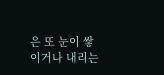은 또 눈이 쌓이거나 내리는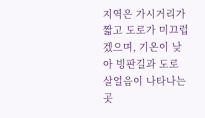지역은 가시거리가 짧고 도로가 미끄럽겠으며, 기온이 낮아 빙판길과 도로 살얼음이 나타나는 곳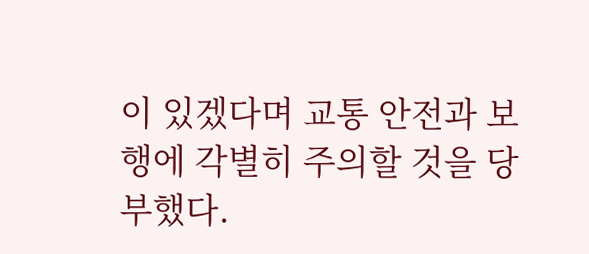이 있겠다며 교통 안전과 보행에 각별히 주의할 것을 당부했다.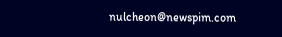nulcheon@newspim.com